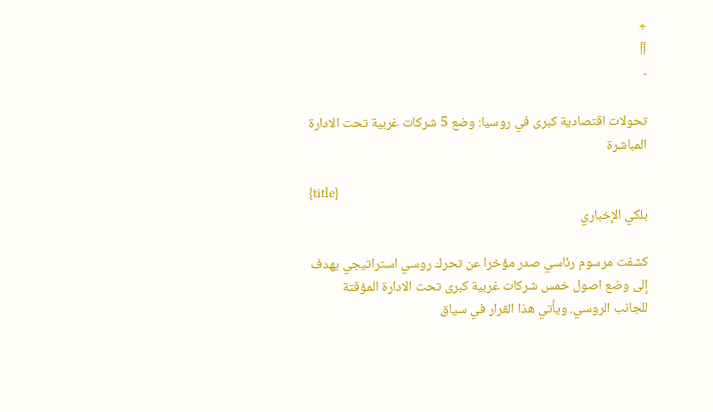+
أأ
-

تحولات اقتصادية كبرى في روسيا: وضع 5 شركات غربية تحت الادارة المباشرة

{title}
بلكي الإخباري

كشفت مرسوم رئاسي صدر مؤخرا عن تحرك روسي استراتيجي يهدف إلى وضع اصول خمس شركات غربية كبرى تحت الادارة المؤقتة للجانب الروسي. ويأتي هذا القرار في سياق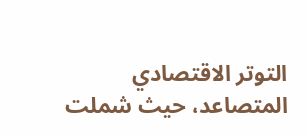التوتر الاقتصادي المتصاعد، حيث شملت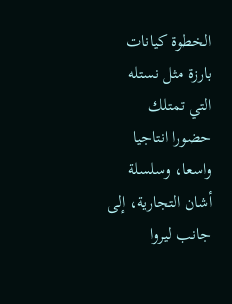الخطوة كيانات بارزة مثل نستله التي تمتلك حضورا انتاجيا واسعا، وسلسلة أشان التجارية، إلى جانب ليروا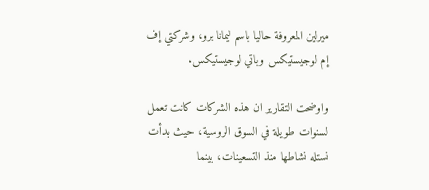ميرلين المعروفة حاليا باسم ليمانا برو، وشركتي إف إم لوجيستيكس وباتي لوجيستيكس.

واوضحت التقارير ان هذه الشركات كانت تعمل لسنوات طويلة في السوق الروسية، حيث بدأت نستله نشاطها منذ التسعينات، بينما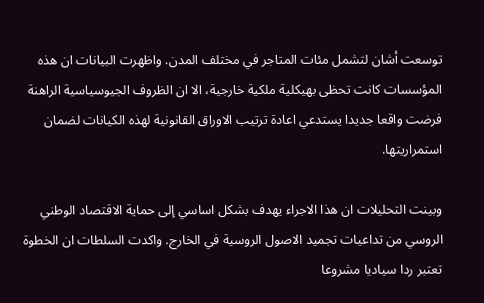توسعت أشان لتشمل مئات المتاجر في مختلف المدن. واظهرت البيانات ان هذه المؤسسات كانت تحظى بهيكلية ملكية خارجية، الا ان الظروف الجيوسياسية الراهنة فرضت واقعا جديدا يستدعي اعادة ترتيب الاوراق القانونية لهذه الكيانات لضمان استمراريتها.

وبينت التحليلات ان هذا الاجراء يهدف بشكل اساسي إلى حماية الاقتصاد الوطني الروسي من تداعيات تجميد الاصول الروسية في الخارج. واكدت السلطات ان الخطوة تعتبر ردا سياديا مشروعا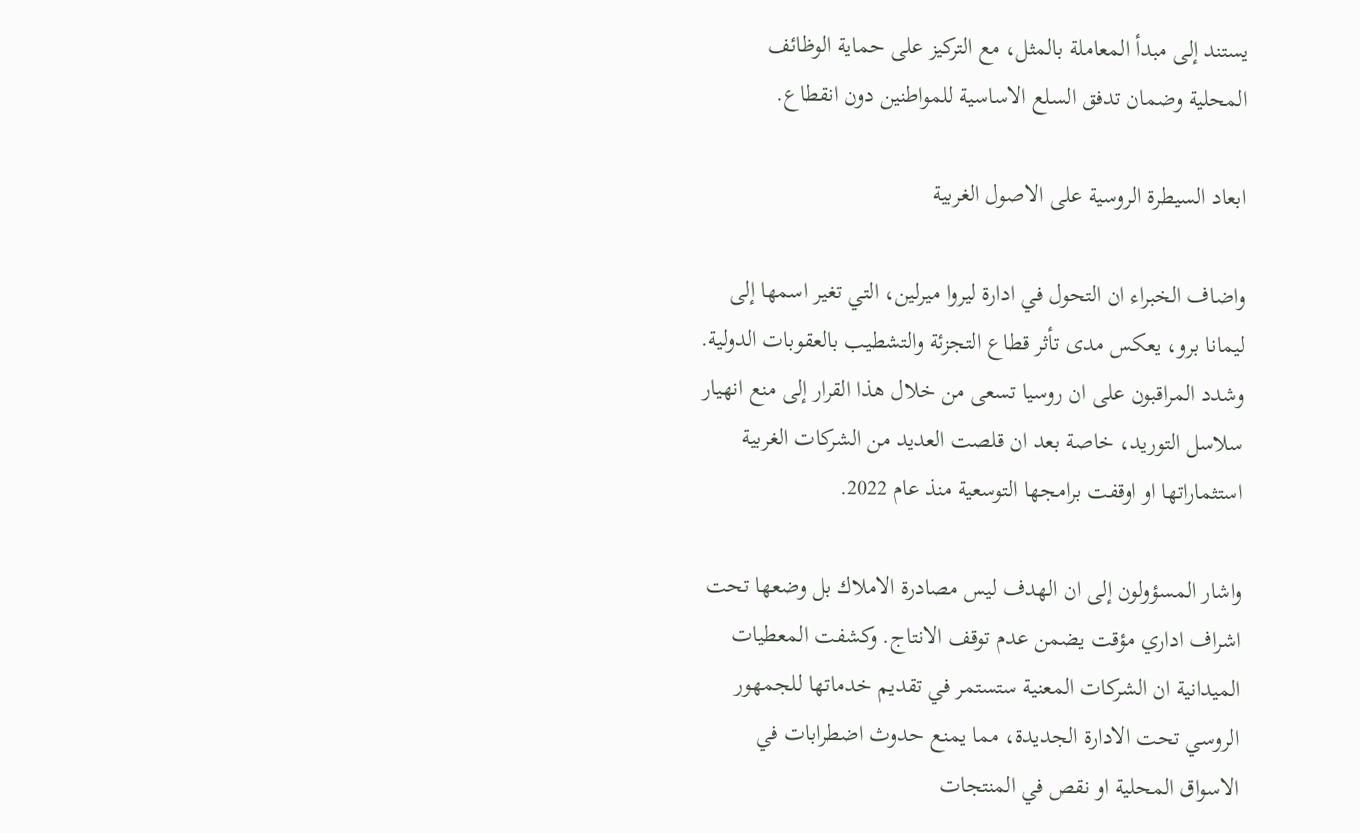يستند إلى مبدأ المعاملة بالمثل، مع التركيز على حماية الوظائف المحلية وضمان تدفق السلع الاساسية للمواطنين دون انقطاع.

ابعاد السيطرة الروسية على الاصول الغربية

واضاف الخبراء ان التحول في ادارة ليروا ميرلين، التي تغير اسمها إلى ليمانا برو، يعكس مدى تأثر قطاع التجزئة والتشطيب بالعقوبات الدولية. وشدد المراقبون على ان روسيا تسعى من خلال هذا القرار إلى منع انهيار سلاسل التوريد، خاصة بعد ان قلصت العديد من الشركات الغربية استثماراتها او اوقفت برامجها التوسعية منذ عام 2022.

واشار المسؤولون إلى ان الهدف ليس مصادرة الاملاك بل وضعها تحت اشراف اداري مؤقت يضمن عدم توقف الانتاج. وكشفت المعطيات الميدانية ان الشركات المعنية ستستمر في تقديم خدماتها للجمهور الروسي تحت الادارة الجديدة، مما يمنع حدوث اضطرابات في الاسواق المحلية او نقص في المنتجات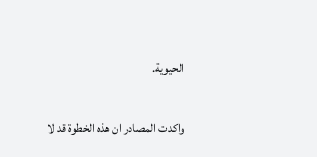الحيوية.

واكدت المصادر ان هذه الخطوة قد لا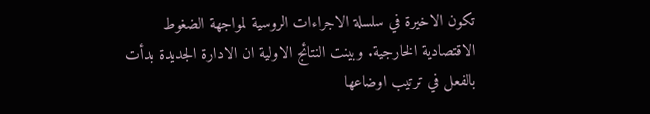تكون الاخيرة في سلسلة الاجراءات الروسية لمواجهة الضغوط الاقتصادية الخارجية. وبينت النتائج الاولية ان الادارة الجديدة بدأت بالفعل في ترتيب اوضاعها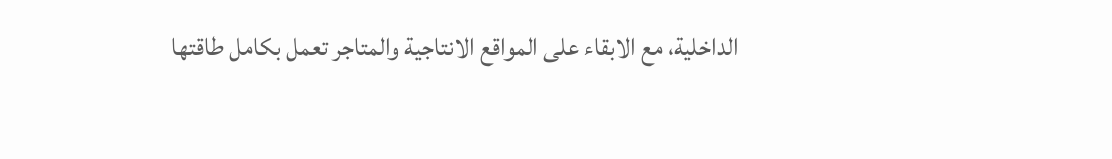الداخلية، مع الابقاء على المواقع الانتاجية والمتاجر تعمل بكامل طاقتها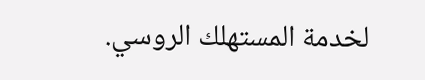لخدمة المستهلك الروسي.